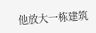他放大一栋建筑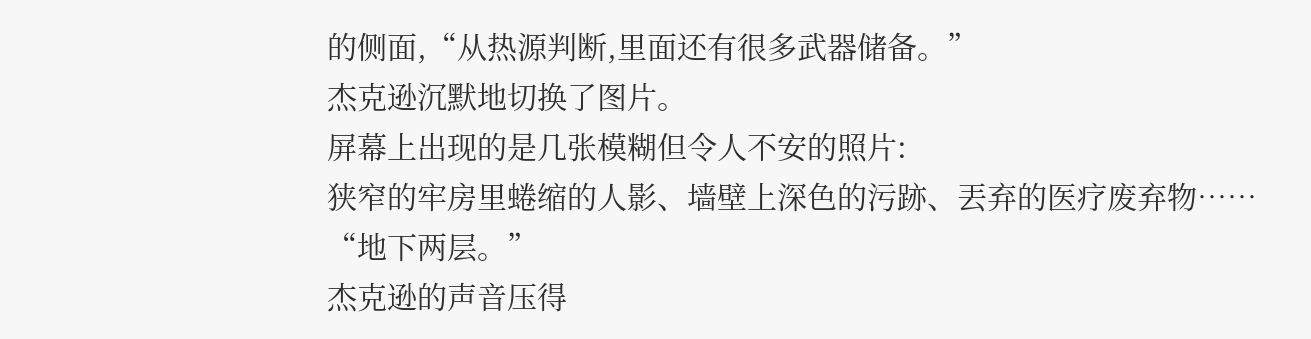的侧面,“从热源判断,里面还有很多武器储备。”
杰克逊沉默地切换了图片。
屏幕上出现的是几张模糊但令人不安的照片:
狭窄的牢房里蜷缩的人影、墙壁上深色的污跡、丟弃的医疗废弃物……
“地下两层。”
杰克逊的声音压得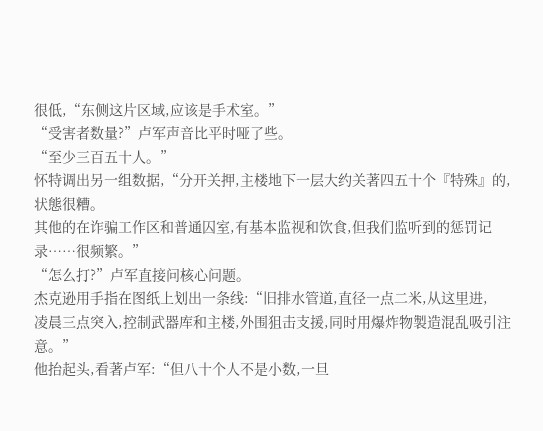很低,“东侧这片区域,应该是手术室。”
“受害者数量?”卢军声音比平时哑了些。
“至少三百五十人。”
怀特调出另一组数据,“分开关押,主楼地下一层大约关著四五十个『特殊』的,状態很糟。
其他的在诈骗工作区和普通囚室,有基本监视和饮食,但我们监听到的惩罚记录……很频繁。”
“怎么打?”卢军直接问核心问题。
杰克逊用手指在图纸上划出一条线:“旧排水管道,直径一点二米,从这里进,
凌晨三点突入,控制武器库和主楼,外围狙击支援,同时用爆炸物製造混乱吸引注意。”
他抬起头,看著卢军:“但八十个人不是小数,一旦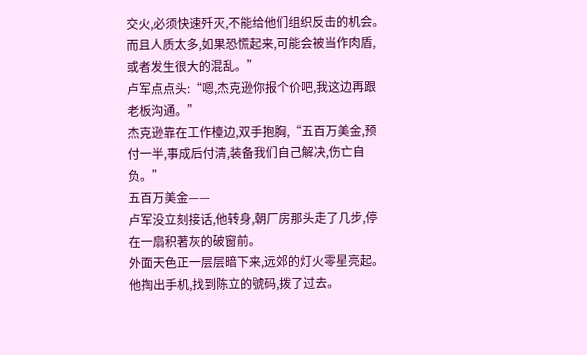交火,必须快速歼灭,不能给他们组织反击的机会。
而且人质太多,如果恐慌起来,可能会被当作肉盾,或者发生很大的混乱。”
卢军点点头:“嗯,杰克逊你报个价吧,我这边再跟老板沟通。”
杰克逊靠在工作檯边,双手抱胸,“五百万美金,预付一半,事成后付清,装备我们自己解决,伤亡自负。”
五百万美金——
卢军没立刻接话,他转身,朝厂房那头走了几步,停在一扇积著灰的破窗前。
外面天色正一层层暗下来,远郊的灯火零星亮起。
他掏出手机,找到陈立的號码,拨了过去。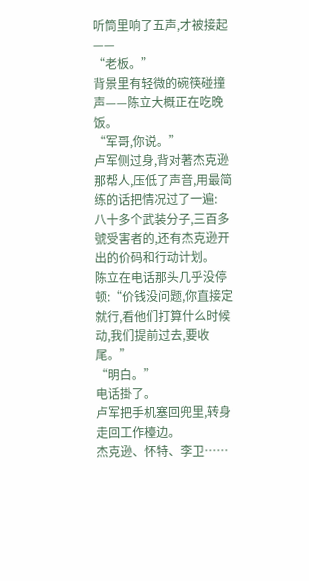听筒里响了五声,才被接起——
“老板。”
背景里有轻微的碗筷碰撞声——陈立大概正在吃晚饭。
“军哥,你说。”
卢军侧过身,背对著杰克逊那帮人,压低了声音,用最简练的话把情况过了一遍:
八十多个武装分子,三百多號受害者的,还有杰克逊开出的价码和行动计划。
陈立在电话那头几乎没停顿:“价钱没问题,你直接定就行,看他们打算什么时候动,我们提前过去,要收尾。”
“明白。”
电话掛了。
卢军把手机塞回兜里,转身走回工作檯边。
杰克逊、怀特、李卫……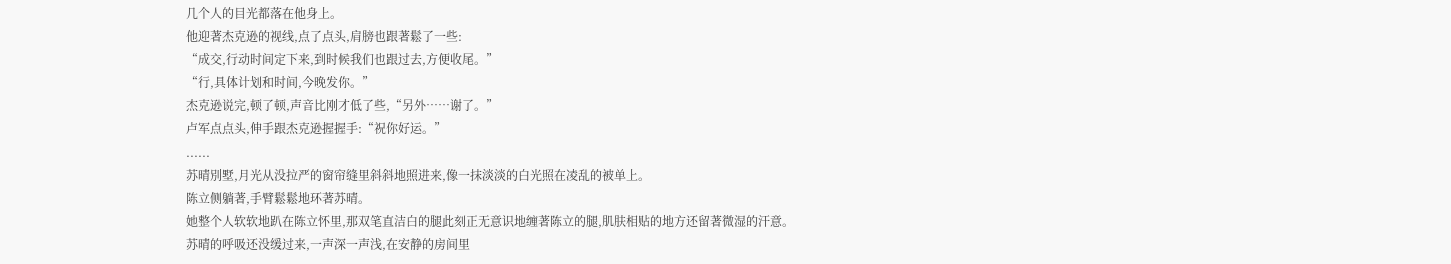几个人的目光都落在他身上。
他迎著杰克逊的视线,点了点头,肩膀也跟著鬆了一些:
“成交,行动时间定下来,到时候我们也跟过去,方便收尾。”
“行,具体计划和时间,今晚发你。”
杰克逊说完,顿了顿,声音比刚才低了些,“另外……谢了。”
卢军点点头,伸手跟杰克逊握握手:“祝你好运。”
......
苏晴別墅,月光从没拉严的窗帘缝里斜斜地照进来,像一抹淡淡的白光照在凌乱的被单上。
陈立侧躺著,手臂鬆鬆地环著苏晴。
她整个人软软地趴在陈立怀里,那双笔直洁白的腿此刻正无意识地缠著陈立的腿,肌肤相贴的地方还留著微湿的汗意。
苏晴的呼吸还没缓过来,一声深一声浅,在安静的房间里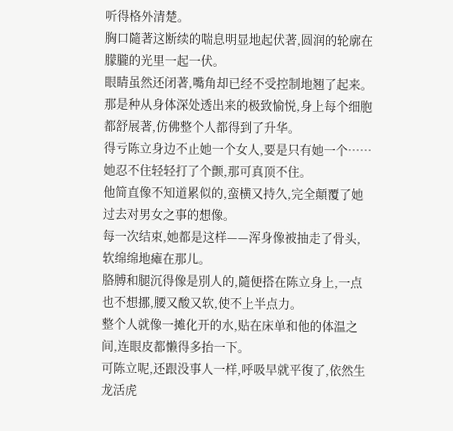听得格外清楚。
胸口隨著这断续的喘息明显地起伏著,圆润的轮廓在朦朧的光里一起一伏。
眼睛虽然还闭著,嘴角却已经不受控制地翘了起来。
那是种从身体深处透出来的极致愉悦,身上每个细胞都舒展著,仿佛整个人都得到了升华。
得亏陈立身边不止她一个女人,要是只有她一个……她忍不住轻轻打了个颤,那可真顶不住。
他简直像不知道累似的,蛮横又持久,完全顛覆了她过去对男女之事的想像。
每一次结束,她都是这样——浑身像被抽走了骨头,软绵绵地瘫在那儿。
胳膊和腿沉得像是別人的,隨便搭在陈立身上,一点也不想挪,腰又酸又软,使不上半点力。
整个人就像一摊化开的水,贴在床单和他的体温之间,连眼皮都懒得多抬一下。
可陈立呢,还跟没事人一样,呼吸早就平復了,依然生龙活虎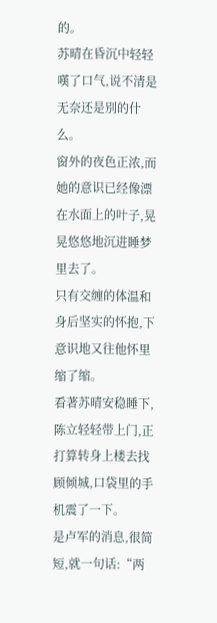的。
苏晴在昏沉中轻轻嘆了口气,说不清是无奈还是別的什么。
窗外的夜色正浓,而她的意识已经像漂在水面上的叶子,晃晃悠悠地沉进睡梦里去了。
只有交缠的体温和身后坚实的怀抱,下意识地又往他怀里缩了缩。
看著苏晴安稳睡下,陈立轻轻带上门,正打算转身上楼去找顾倾城,口袋里的手机震了一下。
是卢军的消息,很简短,就一句话:“两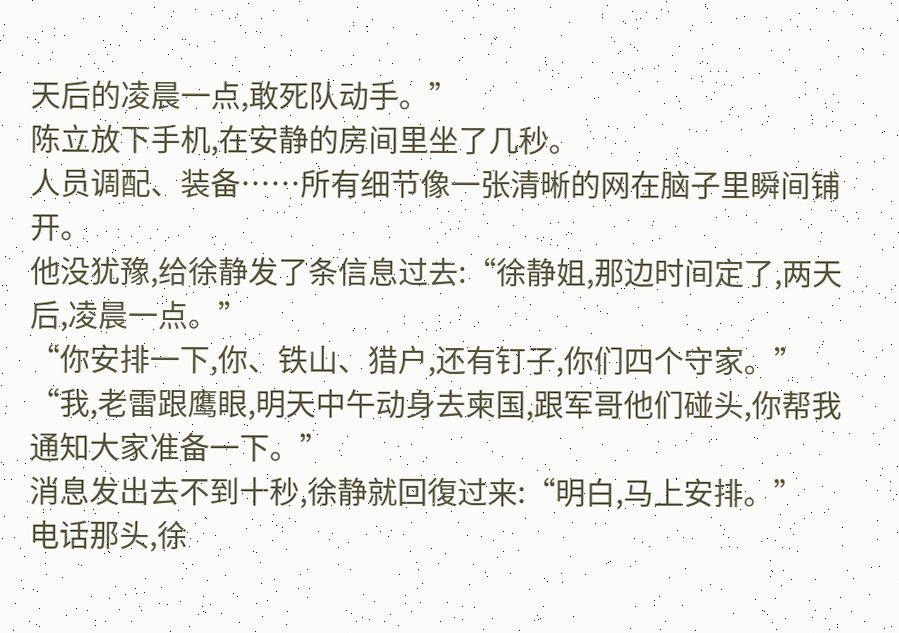天后的凌晨一点,敢死队动手。”
陈立放下手机,在安静的房间里坐了几秒。
人员调配、装备……所有细节像一张清晰的网在脑子里瞬间铺开。
他没犹豫,给徐静发了条信息过去:“徐静姐,那边时间定了,两天后,凌晨一点。”
“你安排一下,你、铁山、猎户,还有钉子,你们四个守家。”
“我,老雷跟鹰眼,明天中午动身去柬国,跟军哥他们碰头,你帮我通知大家准备一下。”
消息发出去不到十秒,徐静就回復过来:“明白,马上安排。”
电话那头,徐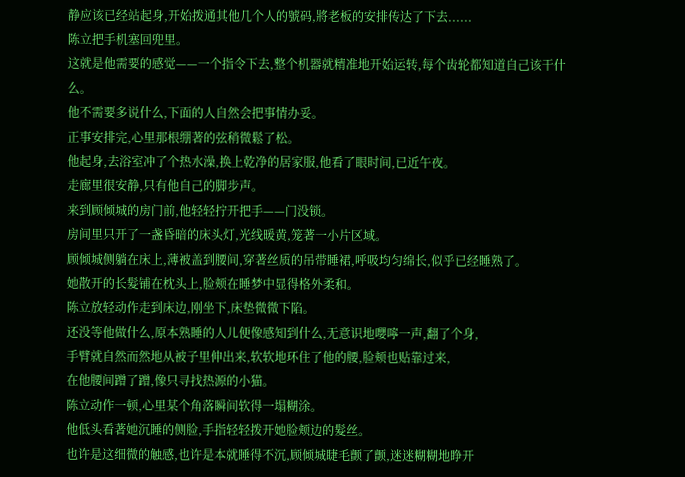静应该已经站起身,开始拨通其他几个人的號码,將老板的安排传达了下去......
陈立把手机塞回兜里。
这就是他需要的感觉——一个指令下去,整个机器就精准地开始运转,每个齿轮都知道自己该干什么。
他不需要多说什么,下面的人自然会把事情办妥。
正事安排完,心里那根绷著的弦稍微鬆了松。
他起身,去浴室冲了个热水澡,换上乾净的居家服,他看了眼时间,已近午夜。
走廊里很安静,只有他自己的脚步声。
来到顾倾城的房门前,他轻轻拧开把手——门没锁。
房间里只开了一盏昏暗的床头灯,光线暖黄,笼著一小片区域。
顾倾城侧躺在床上,薄被盖到腰间,穿著丝质的吊带睡裙,呼吸均匀绵长,似乎已经睡熟了。
她散开的长髮铺在枕头上,脸颊在睡梦中显得格外柔和。
陈立放轻动作走到床边,刚坐下,床垫微微下陷。
还没等他做什么,原本熟睡的人儿便像感知到什么,无意识地嚶嚀一声,翻了个身,
手臂就自然而然地从被子里伸出来,软软地环住了他的腰,脸颊也贴靠过来,
在他腰间蹭了蹭,像只寻找热源的小猫。
陈立动作一顿,心里某个角落瞬间软得一塌糊涂。
他低头看著她沉睡的侧脸,手指轻轻拨开她脸颊边的髮丝。
也许是这细微的触感,也许是本就睡得不沉,顾倾城睫毛颤了颤,迷迷糊糊地睁开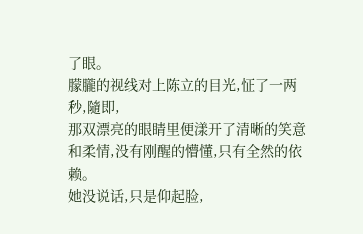了眼。
朦朧的视线对上陈立的目光,怔了一两秒,隨即,
那双漂亮的眼睛里便漾开了清晰的笑意和柔情,没有刚醒的懵懂,只有全然的依赖。
她没说话,只是仰起脸,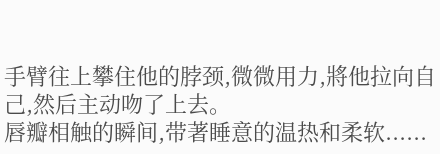手臂往上攀住他的脖颈,微微用力,將他拉向自己,然后主动吻了上去。
唇瓣相触的瞬间,带著睡意的温热和柔软......